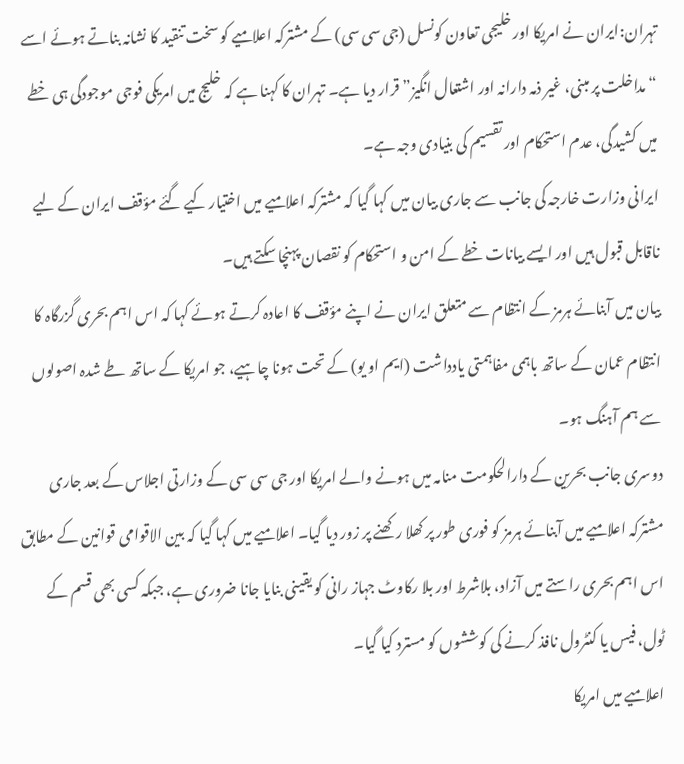تہران:ایران نے امریکا اور خلیجی تعاون کونسل (جی سی سی) کے مشترکہ اعلامیے کو سخت تنقید کا نشانہ بناتے ہوئے اسے “مداخلت پر مبنی، غیر ذمہ دارانہ اور اشتعال انگیز” قرار دیا ہے۔ تہران کا کہنا ہے کہ خلیج میں امریکی فوجی موجودگی ہی خطے میں کشیدگی، عدم استحکام اور تقسیم کی بنیادی وجہ ہے۔
ایرانی وزارت خارجہ کی جانب سے جاری بیان میں کہا گیا کہ مشترکہ اعلامیے میں اختیار کیے گئے مؤقف ایران کے لیے ناقابل قبول ہیں اور ایسے بیانات خطے کے امن و استحکام کو نقصان پہنچا سکتے ہیں۔
بیان میں آبنائے ہرمز کے انتظام سے متعلق ایران نے اپنے مؤقف کا اعادہ کرتے ہوئے کہا کہ اس اہم بحری گزرگاہ کا انتظام عمان کے ساتھ باہمی مفاہمتی یادداشت (ایم او یو) کے تحت ہونا چاہیے، جو امریکا کے ساتھ طے شدہ اصولوں سے ہم آہنگ ہو۔
دوسری جانب بحرین کے دارالحکومت منامہ میں ہونے والے امریکا اور جی سی سی کے وزارتی اجلاس کے بعد جاری مشترکہ اعلامیے میں آبنائے ہرمز کو فوری طور پر کھلا رکھنے پر زور دیا گیا۔ اعلامیے میں کہا گیا کہ بین الاقوامی قوانین کے مطابق اس اہم بحری راستے میں آزاد، بلاشرط اور بلا رکاوٹ جہاز رانی کو یقینی بنایا جانا ضروری ہے، جبکہ کسی بھی قسم کے ٹول، فیس یا کنٹرول نافذ کرنے کی کوششوں کو مسترد کیا گیا۔
اعلامیے میں امریکا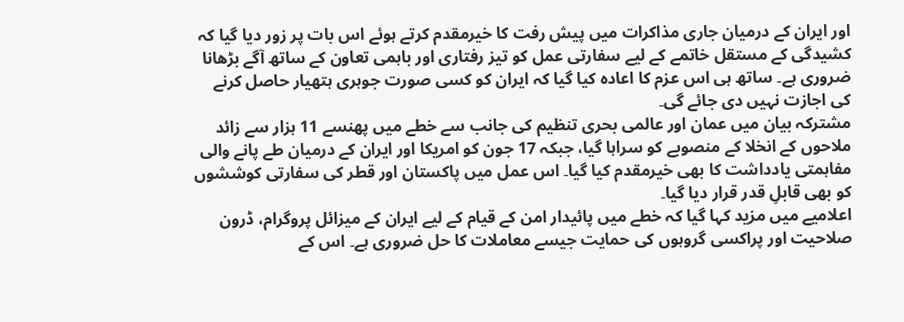اور ایران کے درمیان جاری مذاکرات میں پیش رفت کا خیرمقدم کرتے ہوئے اس بات پر زور دیا گیا کہ کشیدگی کے مستقل خاتمے کے لیے سفارتی عمل کو تیز رفتاری اور باہمی تعاون کے ساتھ آگے بڑھانا ضروری ہے۔ ساتھ ہی اس عزم کا اعادہ کیا گیا کہ ایران کو کسی صورت جوہری ہتھیار حاصل کرنے کی اجازت نہیں دی جائے گی۔
مشترکہ بیان میں عمان اور عالمی بحری تنظیم کی جانب سے خطے میں پھنسے 11 ہزار سے زائد ملاحوں کے انخلا کے منصوبے کو سراہا گیا، جبکہ 17 جون کو امریکا اور ایران کے درمیان طے پانے والی مفاہمتی یادداشت کا بھی خیرمقدم کیا گیا۔ اس عمل میں پاکستان اور قطر کی سفارتی کوششوں کو بھی قابلِ قدر قرار دیا گیا۔
اعلامیے میں مزید کہا گیا کہ خطے میں پائیدار امن کے قیام کے لیے ایران کے میزائل پروگرام، ڈرون صلاحیت اور پراکسی گروہوں کی حمایت جیسے معاملات کا حل ضروری ہے۔ اس کے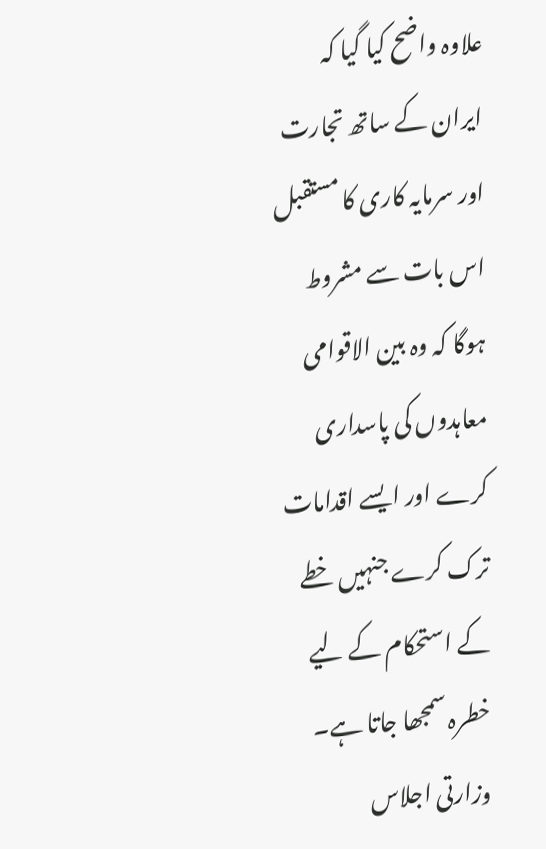علاوہ واضح کیا گیا کہ ایران کے ساتھ تجارت اور سرمایہ کاری کا مستقبل اس بات سے مشروط ہوگا کہ وہ بین الاقوامی معاہدوں کی پاسداری کرے اور ایسے اقدامات ترک کرے جنہیں خطے کے استحکام کے لیے خطرہ سمجھا جاتا ہے۔
وزارتی اجلاس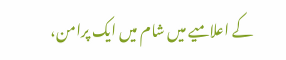کے اعلامیے میں شام میں ایک پرامن،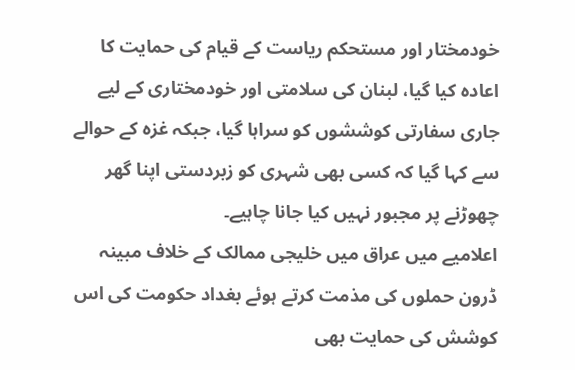خودمختار اور مستحکم ریاست کے قیام کی حمایت کا اعادہ کیا گیا، لبنان کی سلامتی اور خودمختاری کے لیے جاری سفارتی کوششوں کو سراہا گیا، جبکہ غزہ کے حوالے سے کہا گیا کہ کسی بھی شہری کو زبردستی اپنا گھر چھوڑنے پر مجبور نہیں کیا جانا چاہیے۔
اعلامیے میں عراق میں خلیجی ممالک کے خلاف مبینہ ڈرون حملوں کی مذمت کرتے ہوئے بغداد حکومت کی اس کوشش کی حمایت بھی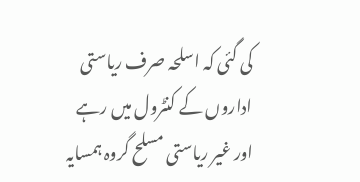کی گئی کہ اسلحہ صرف ریاستی اداروں کے کنٹرول میں رہے اور غیر ریاستی مسلح گروہ ہمسایہ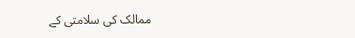ممالک کی سلامتی کے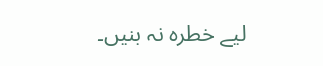لیے خطرہ نہ بنیں۔